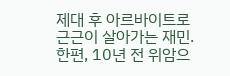제대 후 아르바이트로 근근이 살아가는 재민. 한편, 10년 전 위암으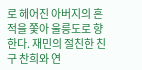로 헤어진 아버지의 흔적을 쫓아 울릉도로 향한다. 재민의 절친한 친구 찬희와 연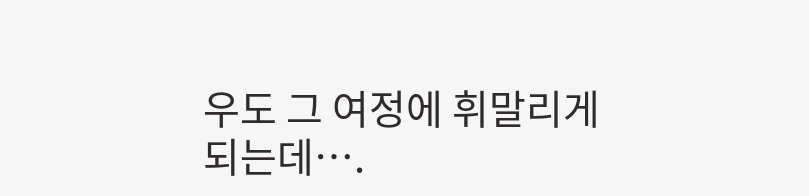우도 그 여정에 휘말리게 되는데….